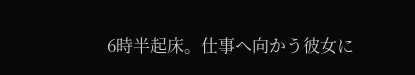6時半起床。仕事へ向かう彼女に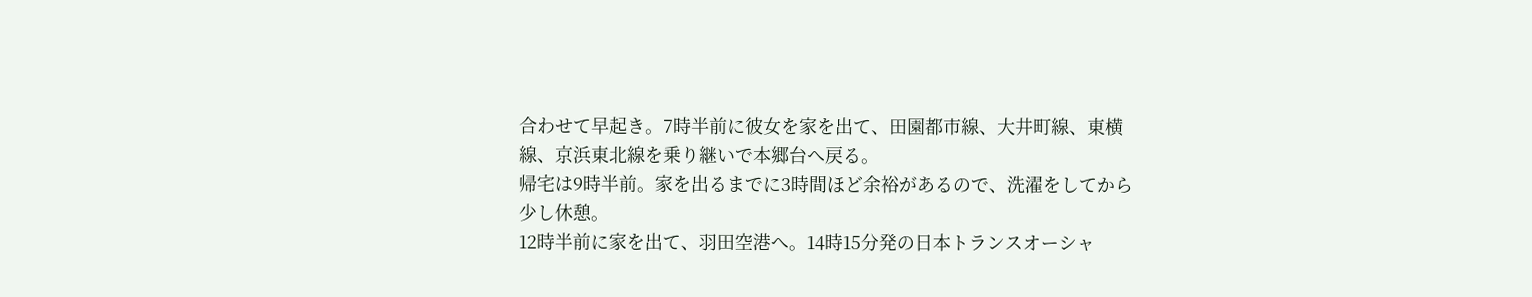合わせて早起き。7時半前に彼女を家を出て、田園都市線、大井町線、東横線、京浜東北線を乗り継いで本郷台へ戻る。
帰宅は9時半前。家を出るまでに3時間ほど余裕があるので、洗濯をしてから少し休憩。
12時半前に家を出て、羽田空港へ。14時15分発の日本トランスオーシャ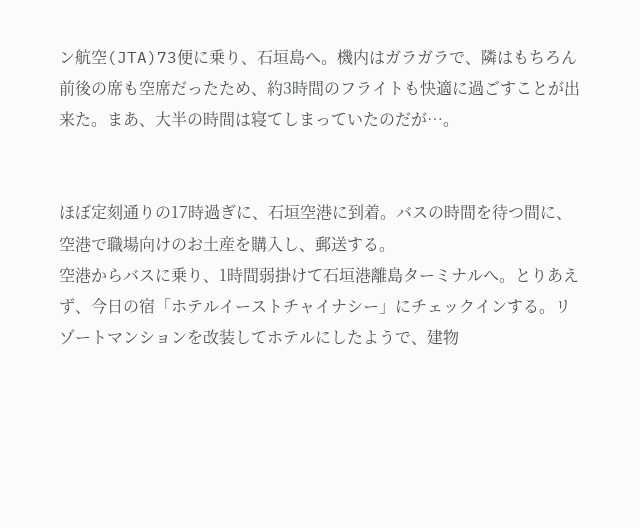ン航空(JTA)73便に乗り、石垣島へ。機内はガラガラで、隣はもちろん前後の席も空席だったため、約3時間のフライトも快適に過ごすことが出来た。まあ、大半の時間は寝てしまっていたのだが…。


ほぼ定刻通りの17時過ぎに、石垣空港に到着。バスの時間を待つ間に、空港で職場向けのお土産を購入し、郵送する。
空港からバスに乗り、1時間弱掛けて石垣港離島ターミナルへ。とりあえず、今日の宿「ホテルイーストチャイナシー」にチェックインする。リゾートマンションを改装してホテルにしたようで、建物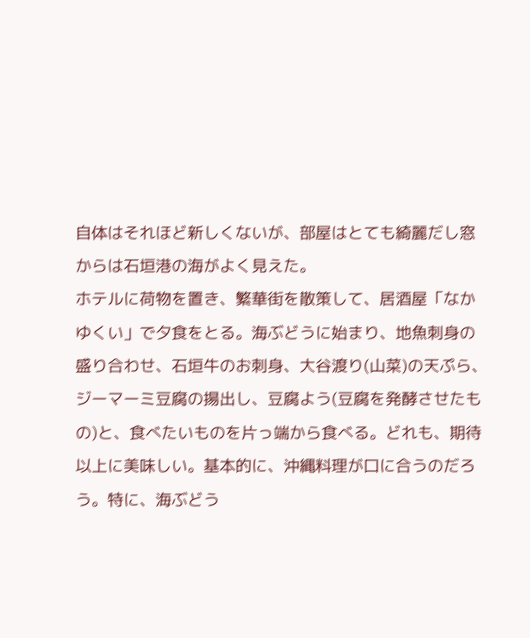自体はそれほど新しくないが、部屋はとても綺麗だし窓からは石垣港の海がよく見えた。
ホテルに荷物を置き、繁華街を散策して、居酒屋「なかゆくい」で夕食をとる。海ぶどうに始まり、地魚刺身の盛り合わせ、石垣牛のお刺身、大谷渡り(山菜)の天ぷら、ジーマーミ豆腐の揚出し、豆腐よう(豆腐を発酵させたもの)と、食べたいものを片っ端から食べる。どれも、期待以上に美味しい。基本的に、沖縄料理が口に合うのだろう。特に、海ぶどう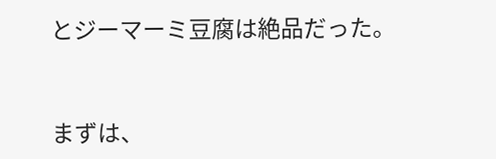とジーマーミ豆腐は絶品だった。


まずは、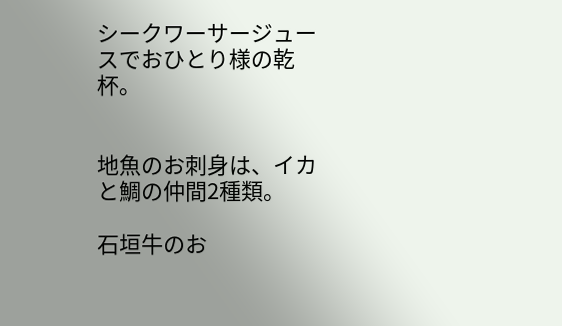シークワーサージュースでおひとり様の乾杯。


地魚のお刺身は、イカと鯛の仲間2種類。

石垣牛のお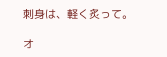刺身は、軽く炙って。

オ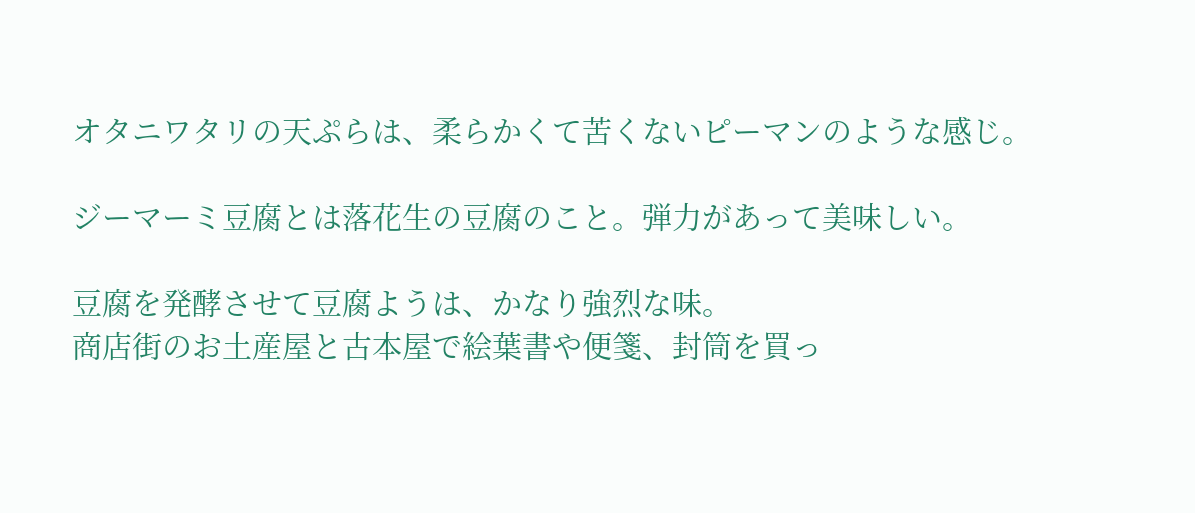オタニワタリの天ぷらは、柔らかくて苦くないピーマンのような感じ。

ジーマーミ豆腐とは落花生の豆腐のこと。弾力があって美味しい。

豆腐を発酵させて豆腐ようは、かなり強烈な味。
商店街のお土産屋と古本屋で絵葉書や便箋、封筒を買っ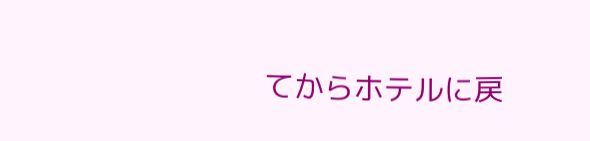てからホテルに戻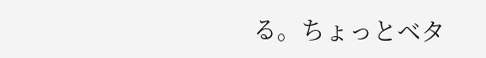る。ちょっとベタ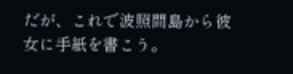だが、これで波照間島から彼女に手紙を書こう。